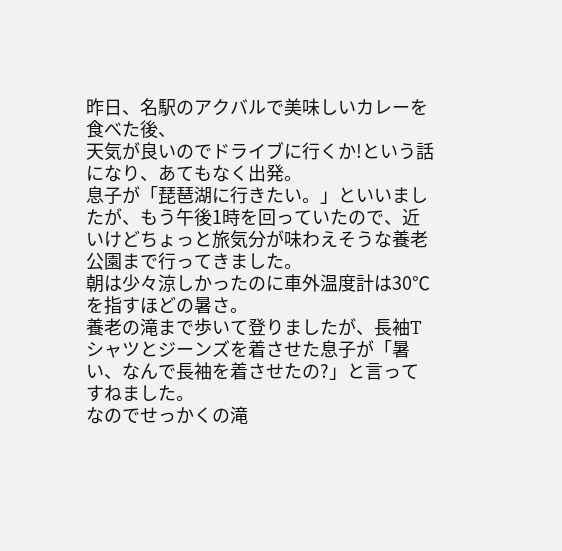昨日、名駅のアクバルで美味しいカレーを食べた後、
天気が良いのでドライブに行くか!という話になり、あてもなく出発。
息子が「琵琶湖に行きたい。」といいましたが、もう午後1時を回っていたので、近いけどちょっと旅気分が味わえそうな養老公園まで行ってきました。
朝は少々涼しかったのに車外温度計は30℃を指すほどの暑さ。
養老の滝まで歩いて登りましたが、長袖Tシャツとジーンズを着させた息子が「暑い、なんで長袖を着させたの?」と言ってすねました。
なのでせっかくの滝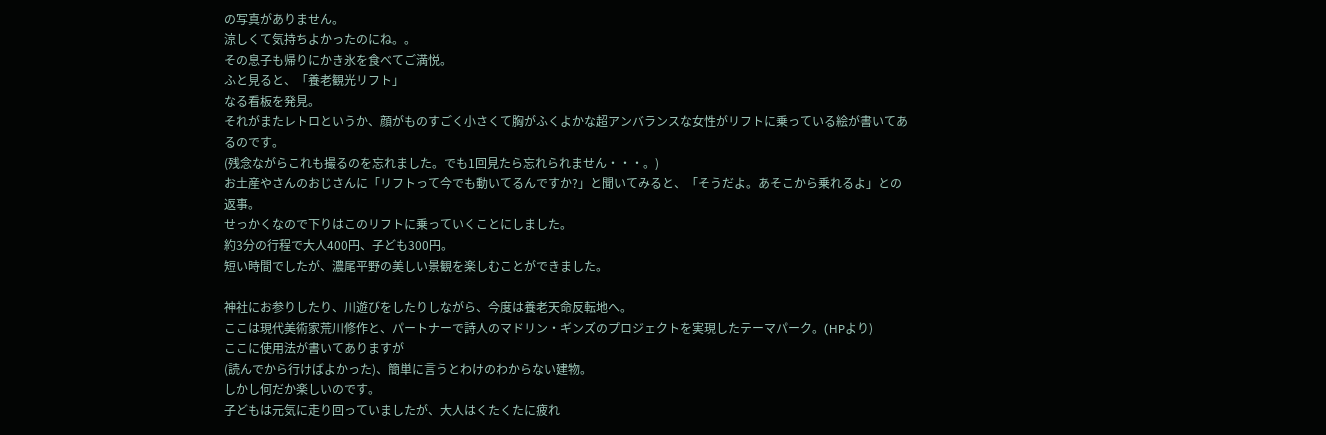の写真がありません。
涼しくて気持ちよかったのにね。。
その息子も帰りにかき氷を食べてご満悦。
ふと見ると、「養老観光リフト」
なる看板を発見。
それがまたレトロというか、顔がものすごく小さくて胸がふくよかな超アンバランスな女性がリフトに乗っている絵が書いてあるのです。
(残念ながらこれも撮るのを忘れました。でも1回見たら忘れられません・・・。)
お土産やさんのおじさんに「リフトって今でも動いてるんですか?」と聞いてみると、「そうだよ。あそこから乗れるよ」との返事。
せっかくなので下りはこのリフトに乗っていくことにしました。
約3分の行程で大人400円、子ども300円。
短い時間でしたが、濃尾平野の美しい景観を楽しむことができました。

神社にお参りしたり、川遊びをしたりしながら、今度は養老天命反転地へ。
ここは現代美術家荒川修作と、パートナーで詩人のマドリン・ギンズのプロジェクトを実現したテーマパーク。(HPより)
ここに使用法が書いてありますが
(読んでから行けばよかった)、簡単に言うとわけのわからない建物。
しかし何だか楽しいのです。
子どもは元気に走り回っていましたが、大人はくたくたに疲れ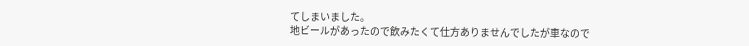てしまいました。
地ビールがあったので飲みたくて仕方ありませんでしたが車なので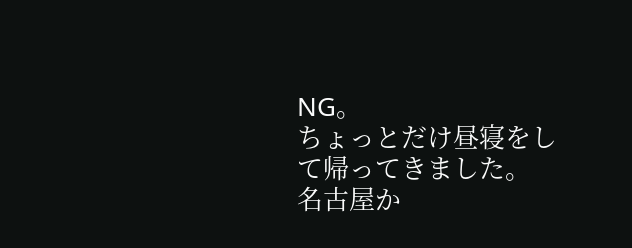NG。
ちょっとだけ昼寝をして帰ってきました。
名古屋か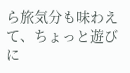ら旅気分も味わえて、ちょっと遊びに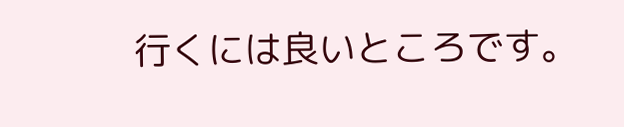行くには良いところです。